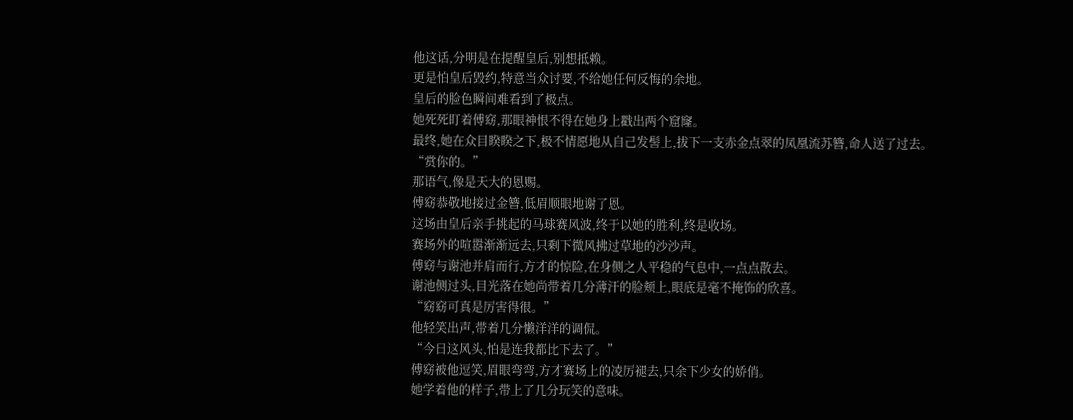他这话,分明是在提醒皇后,别想抵赖。
更是怕皇后毁约,特意当众讨要,不给她任何反悔的余地。
皇后的脸色瞬间难看到了极点。
她死死盯着傅窈,那眼神恨不得在她身上戳出两个窟窿。
最终,她在众目睽睽之下,极不情愿地从自己发髻上,拔下一支赤金点翠的凤凰流苏簪,命人送了过去。
“赏你的。”
那语气,像是天大的恩赐。
傅窈恭敬地接过金簪,低眉顺眼地谢了恩。
这场由皇后亲手挑起的马球赛风波,终于以她的胜利,终是收场。
赛场外的喧嚣渐渐远去,只剩下微风拂过草地的沙沙声。
傅窈与谢池并肩而行,方才的惊险,在身侧之人平稳的气息中,一点点散去。
谢池侧过头,目光落在她尚带着几分薄汗的脸颊上,眼底是毫不掩饰的欣喜。
“窈窈可真是厉害得很。”
他轻笑出声,带着几分懒洋洋的调侃。
“今日这风头,怕是连我都比下去了。”
傅窈被他逗笑,眉眼弯弯,方才赛场上的凌厉褪去,只余下少女的娇俏。
她学着他的样子,带上了几分玩笑的意味。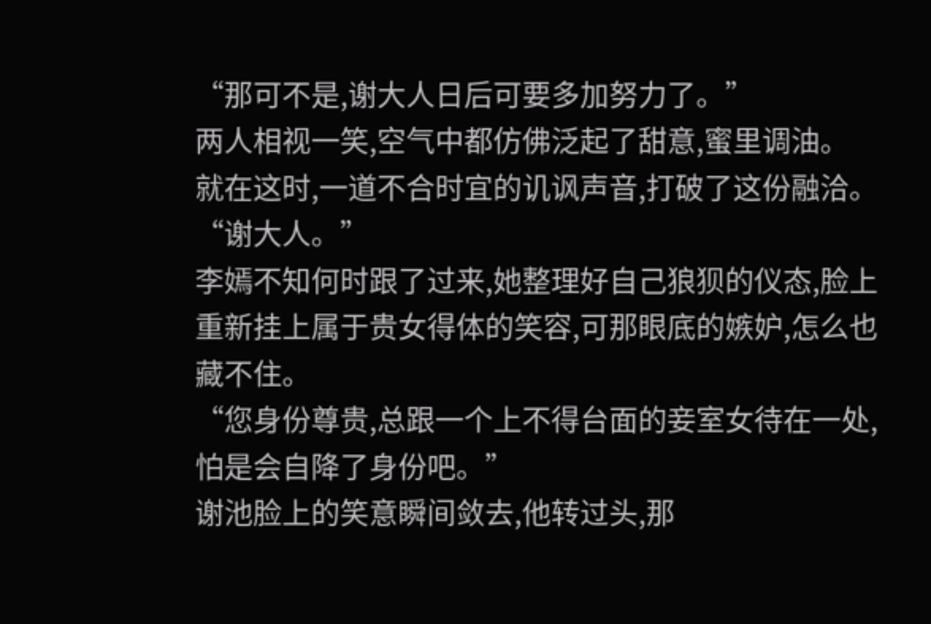“那可不是,谢大人日后可要多加努力了。”
两人相视一笑,空气中都仿佛泛起了甜意,蜜里调油。
就在这时,一道不合时宜的讥讽声音,打破了这份融洽。
“谢大人。”
李嫣不知何时跟了过来,她整理好自己狼狈的仪态,脸上重新挂上属于贵女得体的笑容,可那眼底的嫉妒,怎么也藏不住。
“您身份尊贵,总跟一个上不得台面的妾室女待在一处,怕是会自降了身份吧。”
谢池脸上的笑意瞬间敛去,他转过头,那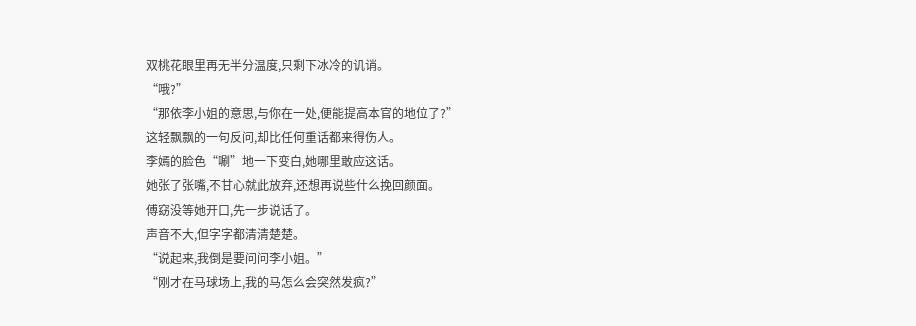双桃花眼里再无半分温度,只剩下冰冷的讥诮。
“哦?”
“那依李小姐的意思,与你在一处,便能提高本官的地位了?”
这轻飘飘的一句反问,却比任何重话都来得伤人。
李嫣的脸色“唰”地一下变白,她哪里敢应这话。
她张了张嘴,不甘心就此放弃,还想再说些什么挽回颜面。
傅窈没等她开口,先一步说话了。
声音不大,但字字都清清楚楚。
“说起来,我倒是要问问李小姐。”
“刚才在马球场上,我的马怎么会突然发疯?”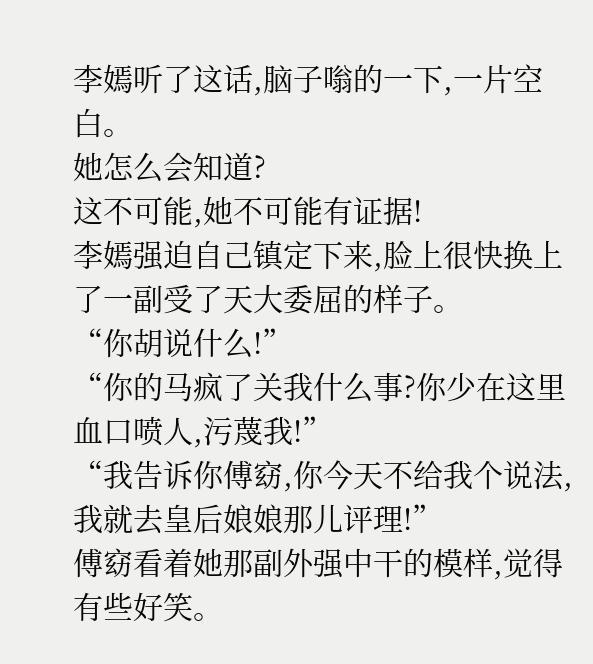李嫣听了这话,脑子嗡的一下,一片空白。
她怎么会知道?
这不可能,她不可能有证据!
李嫣强迫自己镇定下来,脸上很快换上了一副受了天大委屈的样子。
“你胡说什么!”
“你的马疯了关我什么事?你少在这里血口喷人,污蔑我!”
“我告诉你傅窈,你今天不给我个说法,我就去皇后娘娘那儿评理!”
傅窈看着她那副外强中干的模样,觉得有些好笑。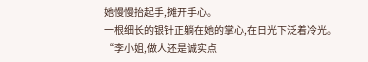她慢慢抬起手,摊开手心。
一根细长的银针正躺在她的掌心,在日光下泛着冷光。
“李小姐,做人还是诚实点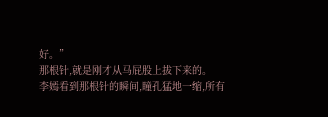好。”
那根针,就是刚才从马屁股上拔下来的。
李嫣看到那根针的瞬间,瞳孔猛地一缩,所有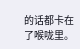的话都卡在了喉咙里。